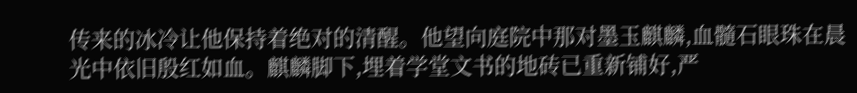传来的冰冷让他保持着绝对的清醒。他望向庭院中那对墨玉麒麟,血髓石眼珠在晨光中依旧殷红如血。麒麟脚下,埋着学堂文书的地砖已重新铺好,严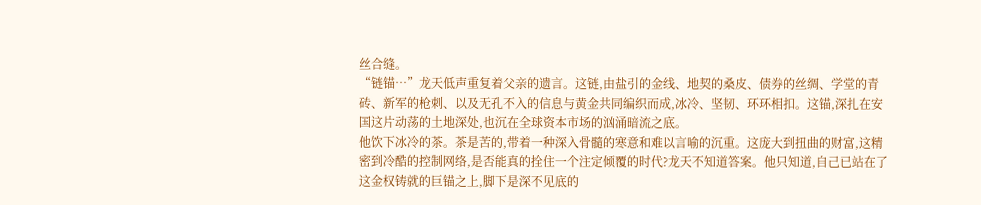丝合缝。
“链锚…”龙天低声重复着父亲的遗言。这链,由盐引的金线、地契的桑皮、债券的丝绸、学堂的青砖、新军的枪刺、以及无孔不入的信息与黄金共同编织而成,冰冷、坚韧、环环相扣。这锚,深扎在安国这片动荡的土地深处,也沉在全球资本市场的汹涌暗流之底。
他饮下冰冷的茶。茶是苦的,带着一种深入骨髓的寒意和难以言喻的沉重。这庞大到扭曲的财富,这精密到冷酷的控制网络,是否能真的拴住一个注定倾覆的时代?龙天不知道答案。他只知道,自己已站在了这金权铸就的巨锚之上,脚下是深不见底的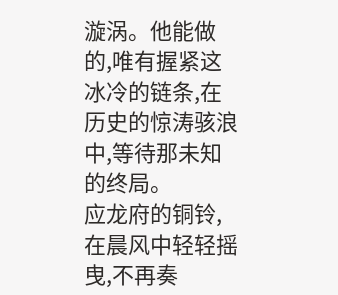漩涡。他能做的,唯有握紧这冰冷的链条,在历史的惊涛骇浪中,等待那未知的终局。
应龙府的铜铃,在晨风中轻轻摇曳,不再奏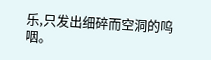乐,只发出细碎而空洞的呜咽。